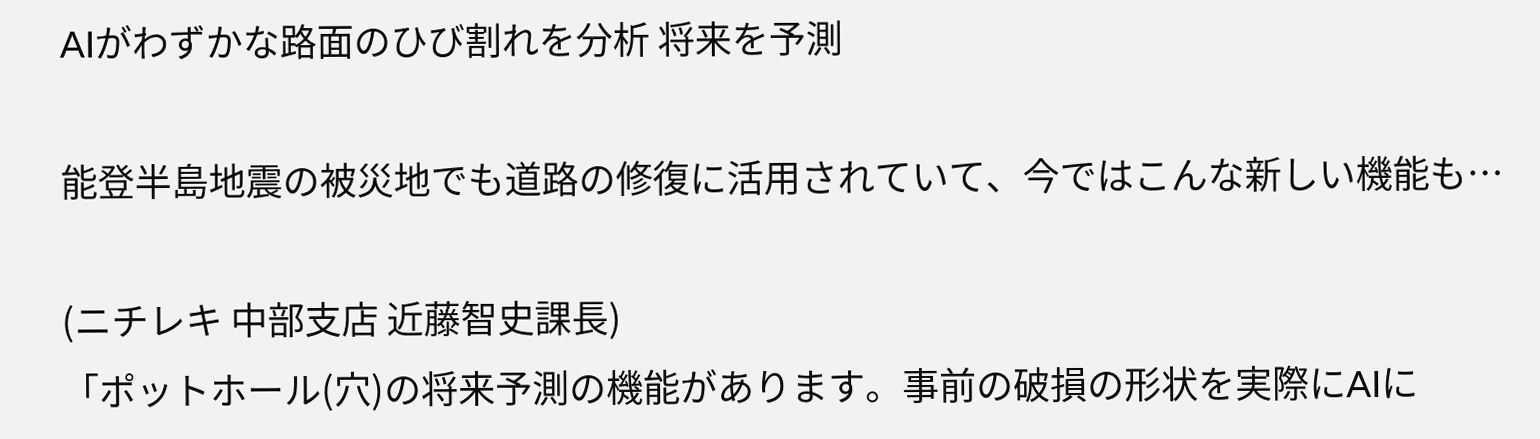AIがわずかな路面のひび割れを分析 将来を予測

能登半島地震の被災地でも道路の修復に活用されていて、今ではこんな新しい機能も…

(ニチレキ 中部支店 近藤智史課長)
「ポットホール(穴)の将来予測の機能があります。事前の破損の形状を実際にAIに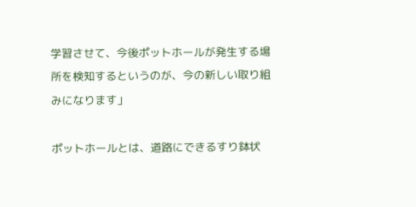学習させて、今後ポットホールが発生する場所を検知するというのが、今の新しい取り組みになります」

ポットホールとは、道路にできるすり鉢状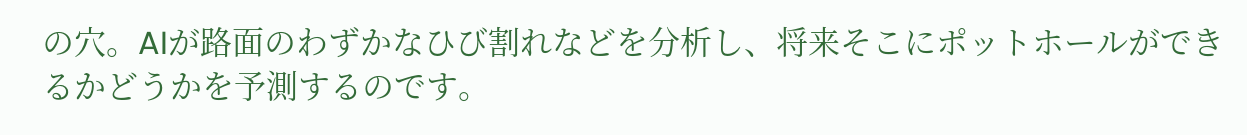の穴。AIが路面のわずかなひび割れなどを分析し、将来そこにポットホールができるかどうかを予測するのです。